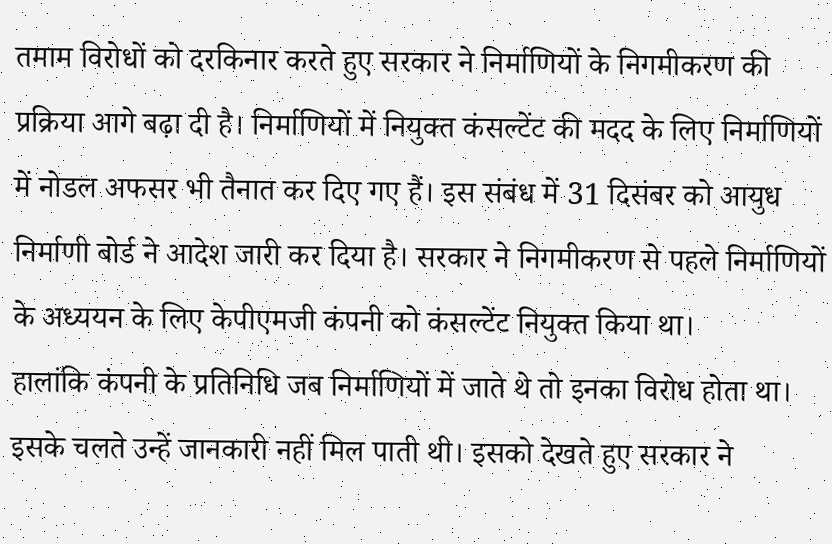तमाम विरोधों को दरकिनार करते हुए सरकार ने निर्माणियों के निगमीकरण की प्रक्रिया आगे बढ़ा दी है। निर्माणियों में नियुक्त कंसल्टेंट की मदद के लिए निर्माणियों में नोडल अफसर भी तैनात कर दिए गए हैं। इस संबंध में 31 दिसंबर को आयुध निर्माणी बोर्ड ने आदेश जारी कर दिया है। सरकार ने निगमीकरण से पहले निर्माणियों के अध्ययन के लिए केपीएमजी कंपनी को कंसल्टेंट नियुक्त किया था।
हालांकि कंपनी के प्रतिनिधि जब निर्माणियों में जाते थे तो इनका विरोध होता था। इसके चलते उन्हें जानकारी नहीं मिल पाती थी। इसको देखते हुए सरकार ने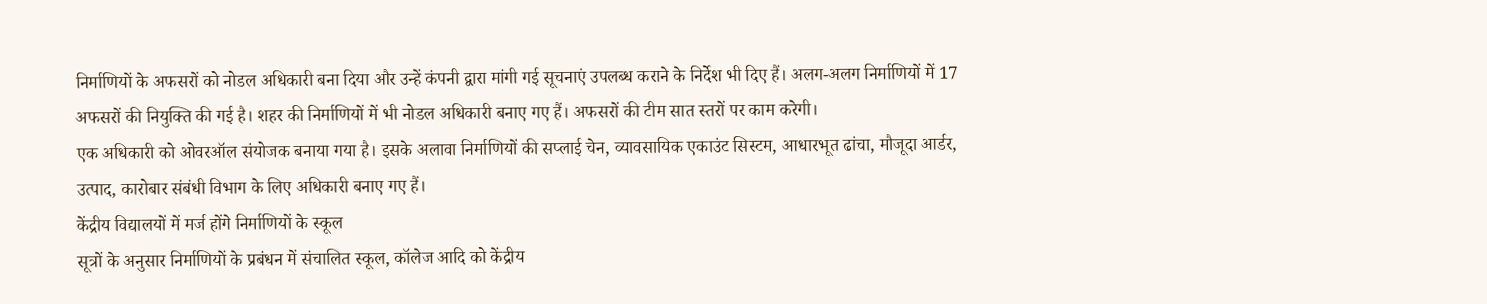निर्माणियों के अफसरों को नोडल अधिकारी बना दिया और उन्हें कंपनी द्वारा मांगी गई सूचनाएं उपलब्ध कराने के निर्देश भी दिए हैं। अलग-अलग निर्माणियों में 17 अफसरों की नियुक्ति की गई है। शहर की निर्माणियों में भी नोडल अधिकारी बनाए गए हैं। अफसरों की टीम सात स्तरों पर काम करेगी।
एक अधिकारी को ओवरऑल संयोजक बनाया गया है। इसके अलावा निर्माणियों की सप्लाई चेन, व्यावसायिक एकाउंट सिस्टम, आधारभूत ढांचा, मौजूदा आर्डर, उत्पाद, कारोबार संबंधी विभाग के लिए अधिकारी बनाए गए हैं।
केंद्रीय विद्यालयों में मर्ज होंगे निर्माणियों के स्कूल
सूत्रों के अनुसार निर्माणियों के प्रबंधन में संचालित स्कूल, कॉलेज आदि को केंद्रीय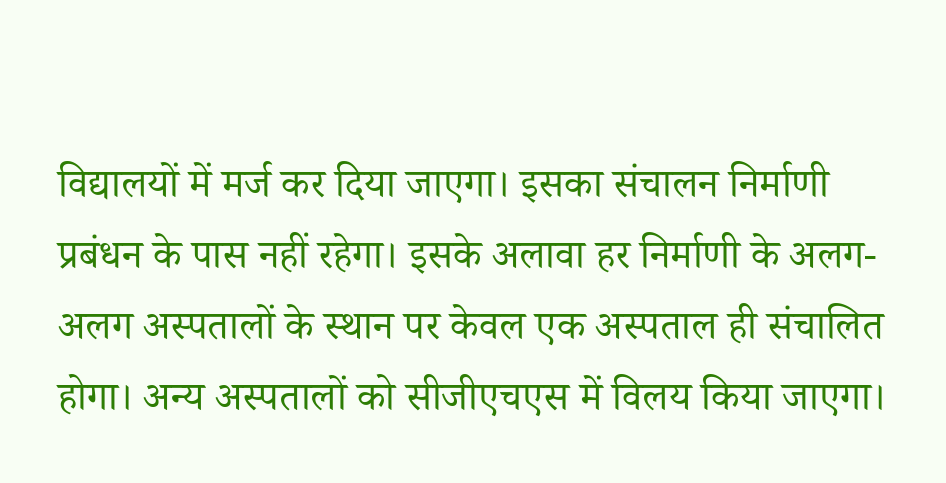विद्यालयों में मर्ज कर दिया जाएगा। इसका संचालन निर्माणी प्रबंधन के पास नहीं रहेगा। इसके अलावा हर निर्माणी के अलग-अलग अस्पतालों के स्थान पर केवल एक अस्पताल ही संचालित होगा। अन्य अस्पतालों को सीजीएचएस में विलय किया जाएगा।